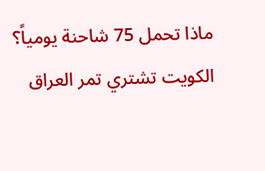ماذا تحمل 75 شاحنة يومياً؟
الكويت تشتري تمر العراق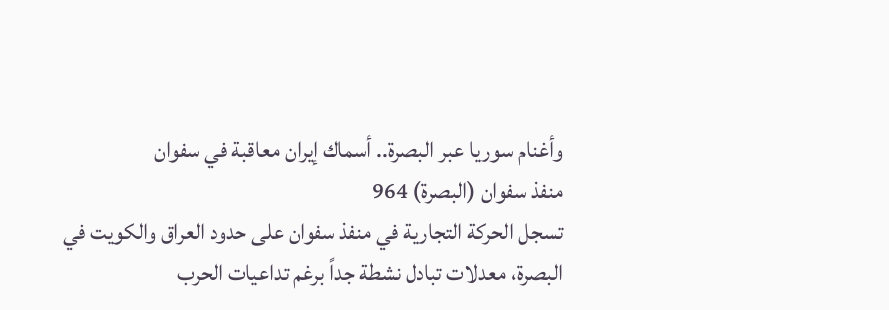وأغنام سوريا عبر البصرة.. أسماك إيران معاقبة في سفوان
منفذ سفوان (البصرة) 964
تسجل الحركة التجارية في منفذ سفوان على حدود العراق والكويت في البصرة، معدلات تبادل نشطة جداً برغم تداعيات الحرب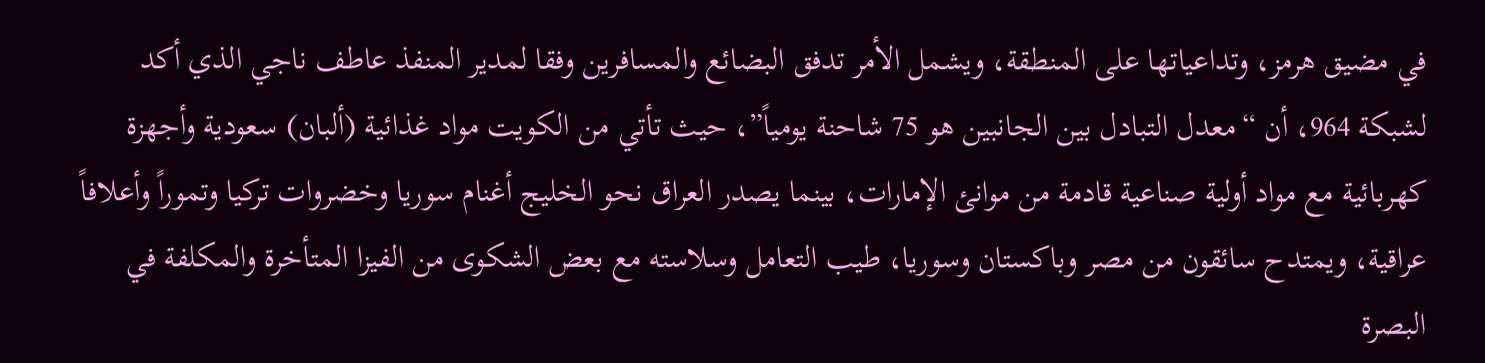في مضيق هرمز، وتداعياتها على المنطقة، ويشمل الأمر تدفق البضائع والمسافرين وفقا لمدير المنفذ عاطف ناجي الذي أكد لشبكة 964، أن “معدل التبادل بين الجانبين هو 75 شاحنة يومياً”، حيث تأتي من الكويت مواد غذائية (ألبان) سعودية وأجهزة كهربائية مع مواد أولية صناعية قادمة من موانئ الإمارات، بينما يصدر العراق نحو الخليج أغنام سوريا وخضروات تركيا وتموراً وأعلافاً عراقية، ويمتدح سائقون من مصر وباكستان وسوريا، طيب التعامل وسلاسته مع بعض الشكوى من الفيزا المتأخرة والمكلفة في البصرة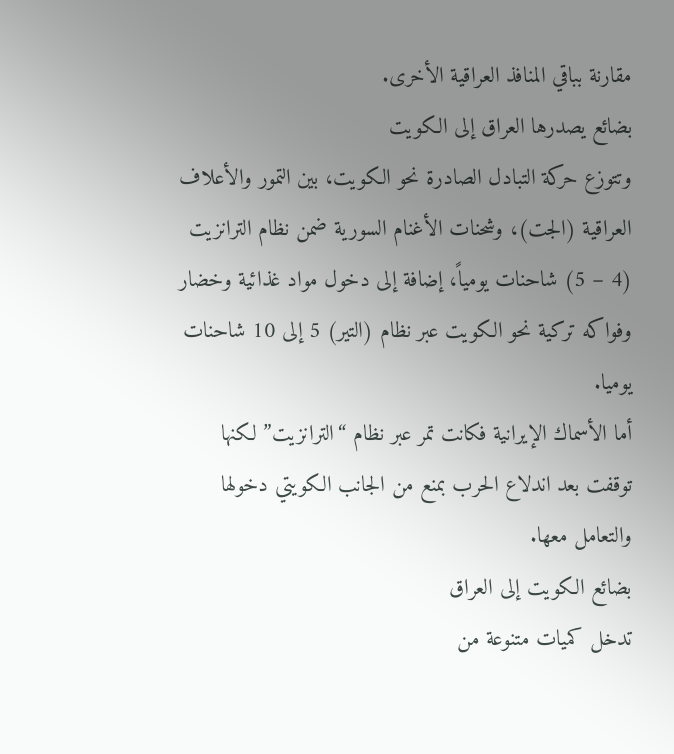مقارنة بباقي المنافذ العراقية الأخرى.
بضائع يصدرها العراق إلى الكويت
وتتوزع حركة التبادل الصادرة نحو الكويت، بين التمور والأعلاف العراقية (الجت)، وشحنات الأغنام السورية ضمن نظام الترانزيت (4 – 5) شاحنات يومياً، إضافة إلى دخول مواد غذائية وخضار وفواكه تركية نحو الكويت عبر نظام (التير) 5 إلى 10 شاحنات يوميا.
أما الأسماك الإيرانية فكانت تمر عبر نظام “الترانزيت” لكنها توقفت بعد اندلاع الحرب بمنع من الجانب الكويتي دخولها والتعامل معها.
بضائع الكويت إلى العراق
تدخل كميات متنوعة من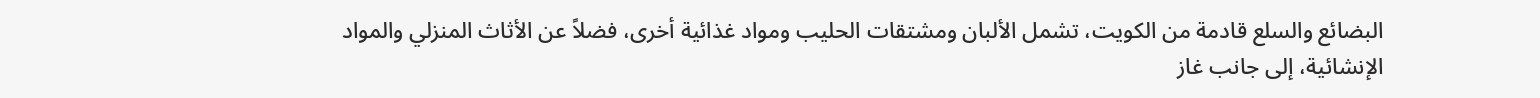البضائع والسلع قادمة من الكويت، تشمل الألبان ومشتقات الحليب ومواد غذائية أخرى، فضلاً عن الأثاث المنزلي والمواد الإنشائية، إلى جانب غاز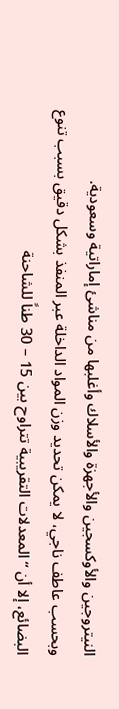النيتروجين والأوكسجين والأجهزة والأسلاك وأغلبها من مناشئ إماراتية وسعودية.
وبحسب عاطف ناجي، لا يمكن تحديد وزن المواد الداخلة عبر المنفذ بشكل دقيق بسبب تنوع البضائع، إلا أن “المعدلات التقريبية تتراوح بين 15 – 30 طناً للشاحنة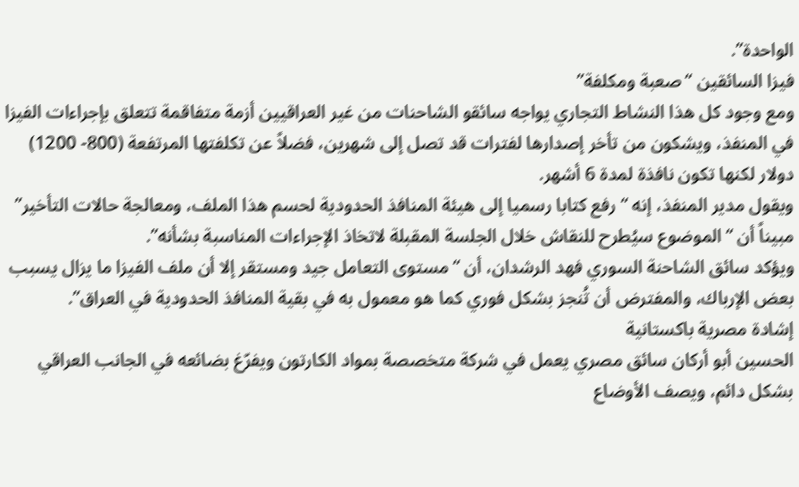الواحدة”.
فيزا السائقين “صعبة ومكلفة”
ومع وجود كل هذا النشاط التجاري يواجه سائقو الشاحنات من غير العراقيين أزمة متفاقمة تتعلق بإجراءات الفيزا في المنفذ، ويشكون من تأخر إصدارها لفترات قد تصل إلى شهرين، فضلاً عن تكلفتها المرتفعة (800- 1200) دولار لكنها تكون نافذة لمدة 6 أشهر.
ويقول مدير المنفذ، إنه “رفع كتابا رسميا إلى هيئة المنافذ الحدودية لحسم هذا الملف، ومعالجة حالات التأخير” مبيناً أن “الموضوع سيُطرح للنقاش خلال الجلسة المقبلة لاتخاذ الإجراءات المناسبة بشأنه”.
ويؤكد سائق الشاحنة السوري فهد الرشدان، أن “مستوى التعامل جيد ومستقر إلا أن ملف الفيزا ما يزال يسبب بعض الإرباك، والمفترض أن تُنجز بشكل فوري كما هو معمول به في بقية المنافذ الحدودية في العراق”.
إشادة مصرية باكستانية
الحسين أبو أركان سائق مصري يعمل في شركة متخصصة بمواد الكارتون ويفرّغ بضائعه في الجانب العراقي بشكل دائم، ويصف الأوضاع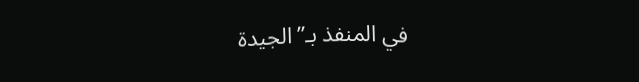في المنفذ بـ”الجيدة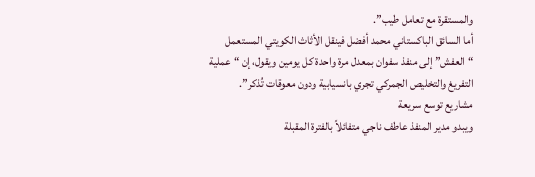والمستقرة مع تعامل طيب”.
أما السائق الباكستاني محمد أفضل فينقل الأثاث الكويتي المستعمل “العفش” إلى منفذ سفوان بمعدل مرة واحدة كل يومين ويقول، إن “عملية التفريغ والتخليص الجمركي تجري بانسيابية ودون معوقات تُذكر”.
مشاريع توسع سريعة
ويبدو مدير المنفذ عاطف ناجي متفائلاً بالفترة المقبلة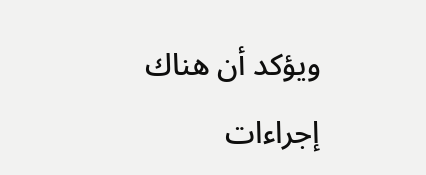ويؤكد أن هناك إجراءات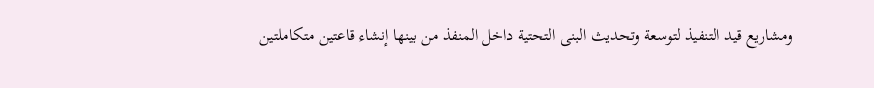ومشاريع قيد التنفيذ لتوسعة وتحديث البنى التحتية داخل المنفذ من بينها إنشاء قاعتين متكاملتين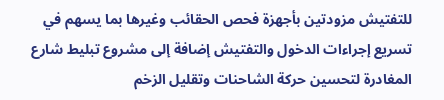للتفتيش مزودتين بأجهزة فحص الحقائب وغيرها بما يسهم في تسريع إجراءات الدخول والتفتيش إضافة إلى مشروع تبليط شارع المغادرة لتحسين حركة الشاحنات وتقليل الزخم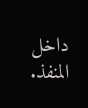داخل المنفذ.